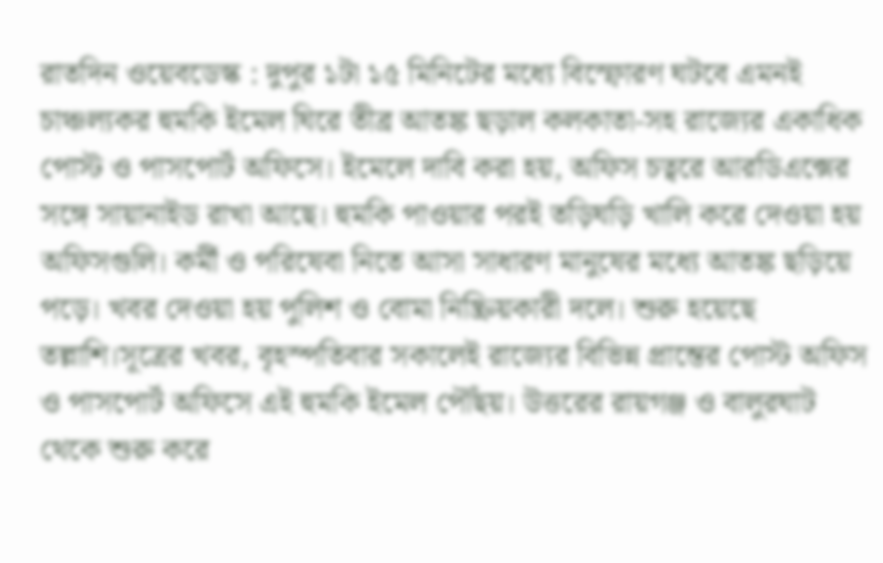রাতদিন ওয়েবডেস্ক : দুপুর ১টা ১৫ মিনিটের মধ্যে বিস্ফোরণ ঘটবে এমনই চাঞ্চল্যকর হুমকি ইমেল ঘিরে তীব্র আতঙ্ক ছড়াল কলকাতা-সহ রাজ্যের একাধিক পোস্ট ও পাসপোর্ট অফিসে। ইমেলে দাবি করা হয়, অফিস চত্বরে আরডিএক্সের সঙ্গে সায়ানাইড রাখা আছে। হুমকি পাওয়ার পরই তড়িঘড়ি খালি করে দেওয়া হয় অফিসগুলি। কর্মী ও পরিষেবা নিতে আসা সাধারণ মানুষের মধ্যে আতঙ্ক ছড়িয়ে পড়ে। খবর দেওয়া হয় পুলিশ ও বোমা নিষ্ক্রিয়কারী দলে। শুরু হয়েছে তল্লাশি।সূত্রের খবর, বৃহস্পতিবার সকালেই রাজ্যের বিভিন্ন প্রান্তের পোস্ট অফিস ও পাসপোর্ট অফিসে এই হুমকি ইমেল পৌঁছয়। উত্তরের রায়গঞ্জ ও বালুরঘাট থেকে শুরু করে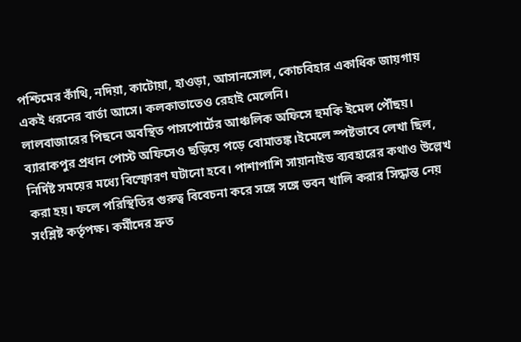পশ্চিমের কাঁথি, নদিয়া, কাটোয়া, হাওড়া, আসানসোল, কোচবিহার একাধিক জায়গায় একই ধরনের বার্তা আসে। কলকাতাতেও রেহাই মেলেনি।
লালবাজারের পিছনে অবস্থিত পাসপোর্টের আঞ্চলিক অফিসে হুমকি ইমেল পৌঁছয়। ব্যারাকপুর প্রধান পোস্ট অফিসেও ছড়িয়ে পড়ে বোমাতঙ্ক।ইমেলে স্পষ্টভাবে লেখা ছিল, নির্দিষ্ট সময়ের মধ্যে বিস্ফোরণ ঘটানো হবে। পাশাপাশি সায়ানাইড ব্যবহারের কথাও উল্লেখ করা হয়। ফলে পরিস্থিতির গুরুত্ব বিবেচনা করে সঙ্গে সঙ্গে ভবন খালি করার সিদ্ধান্ত নেয় সংশ্লিষ্ট কর্তৃপক্ষ। কর্মীদের দ্রুত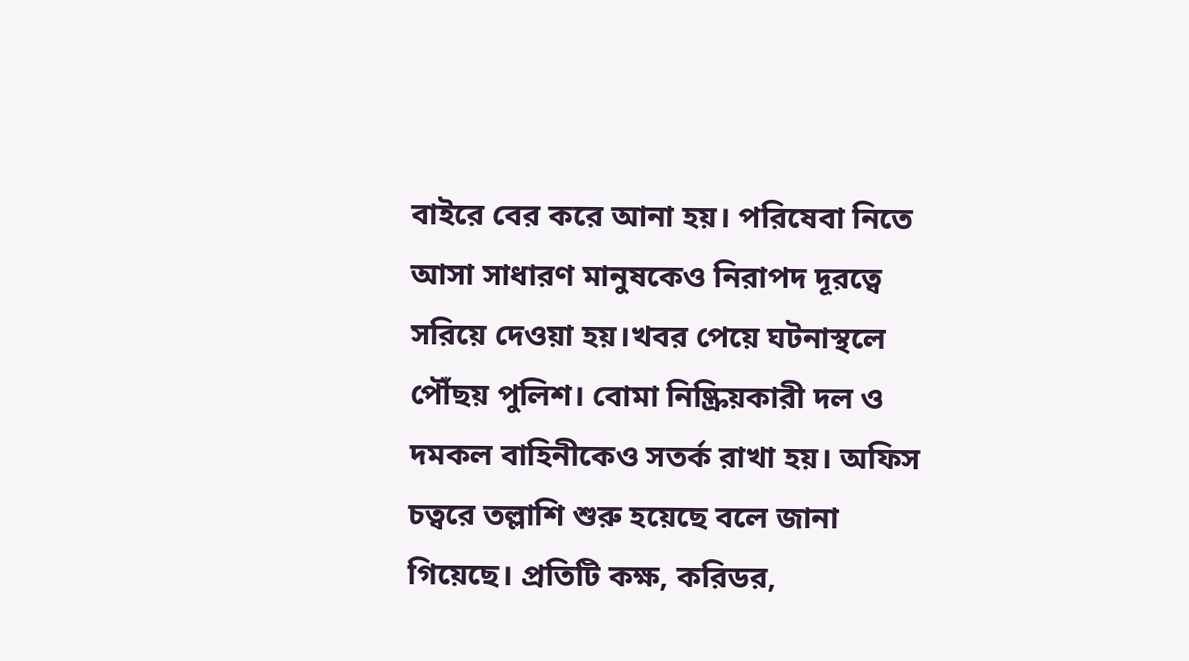বাইরে বের করে আনা হয়। পরিষেবা নিতে আসা সাধারণ মানুষকেও নিরাপদ দূরত্বে সরিয়ে দেওয়া হয়।খবর পেয়ে ঘটনাস্থলে পৌঁছয় পুলিশ। বোমা নিষ্ক্রিয়কারী দল ও দমকল বাহিনীকেও সতর্ক রাখা হয়। অফিস চত্বরে তল্লাশি শুরু হয়েছে বলে জানা গিয়েছে। প্রতিটি কক্ষ, করিডর,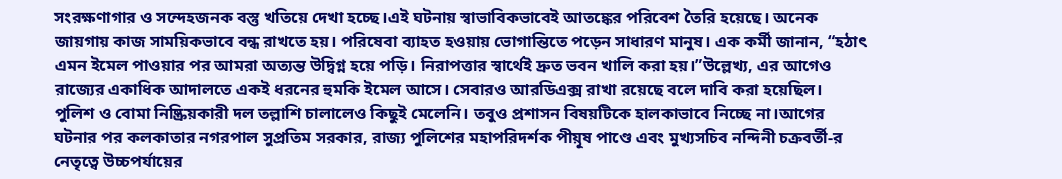সংরক্ষণাগার ও সন্দেহজনক বস্তু খতিয়ে দেখা হচ্ছে।এই ঘটনায় স্বাভাবিকভাবেই আতঙ্কের পরিবেশ তৈরি হয়েছে। অনেক জায়গায় কাজ সাময়িকভাবে বন্ধ রাখতে হয়। পরিষেবা ব্যাহত হওয়ায় ভোগান্তিতে পড়েন সাধারণ মানুষ। এক কর্মী জানান, “হঠাৎ এমন ইমেল পাওয়ার পর আমরা অত্যন্ত উদ্বিগ্ন হয়ে পড়ি। নিরাপত্তার স্বার্থেই দ্রুত ভবন খালি করা হয়।”উল্লেখ্য, এর আগেও রাজ্যের একাধিক আদালতে একই ধরনের হুমকি ইমেল আসে। সেবারও আরডিএক্স রাখা রয়েছে বলে দাবি করা হয়েছিল।
পুলিশ ও বোমা নিষ্ক্রিয়কারী দল তল্লাশি চালালেও কিছুই মেলেনি। তবুও প্রশাসন বিষয়টিকে হালকাভাবে নিচ্ছে না।আগের ঘটনার পর কলকাতার নগরপাল সুপ্রতিম সরকার, রাজ্য পুলিশের মহাপরিদর্শক পীয়ূষ পাণ্ডে এবং মুখ্যসচিব নন্দিনী চক্রবর্তী-র নেতৃত্বে উচ্চপর্যায়ের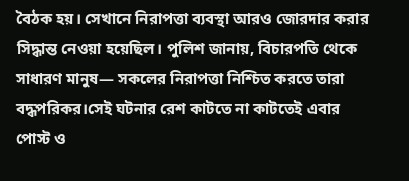বৈঠক হয়। সেখানে নিরাপত্তা ব্যবস্থা আরও জোরদার করার সিদ্ধান্ত নেওয়া হয়েছিল। পুলিশ জানায়, বিচারপতি থেকে সাধারণ মানুষ— সকলের নিরাপত্তা নিশ্চিত করতে তারা বদ্ধপরিকর।সেই ঘটনার রেশ কাটতে না কাটতেই এবার পোস্ট ও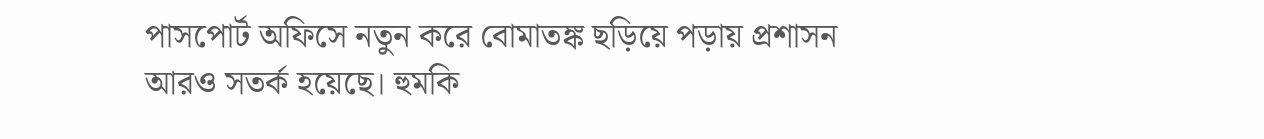পাসপোর্ট অফিসে নতুন করে বোমাতঙ্ক ছড়িয়ে পড়ায় প্রশাসন আরও সতর্ক হয়েছে। হুমকি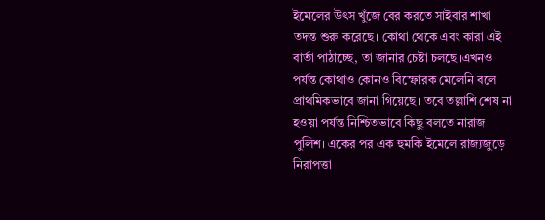ইমেলের উৎস খুঁজে বের করতে সাইবার শাখা তদন্ত শুরু করেছে। কোথা থেকে এবং কারা এই বার্তা পাঠাচ্ছে, তা জানার চেষ্টা চলছে।এখনও পর্যন্ত কোথাও কোনও বিস্ফোরক মেলেনি বলে প্রাথমিকভাবে জানা গিয়েছে। তবে তল্লাশি শেষ না হওয়া পর্যন্ত নিশ্চিতভাবে কিছু বলতে নারাজ পুলিশ। একের পর এক হুমকি ইমেলে রাজ্যজুড়ে নিরাপত্তা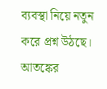ব্যবস্থা নিয়ে নতুন করে প্রশ্ন উঠছে। আতঙ্কের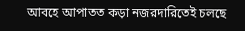আবহে আপাতত কড়া নজরদারিতেই চলছে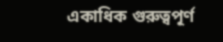একাধিক গুরুত্বপূর্ণ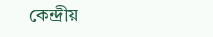কেন্দ্রীয়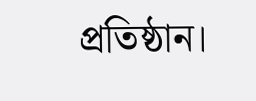প্রতিষ্ঠান।